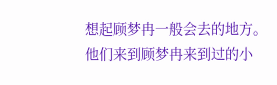想起顾梦冉一般会去的地方。他们来到顾梦冉来到过的小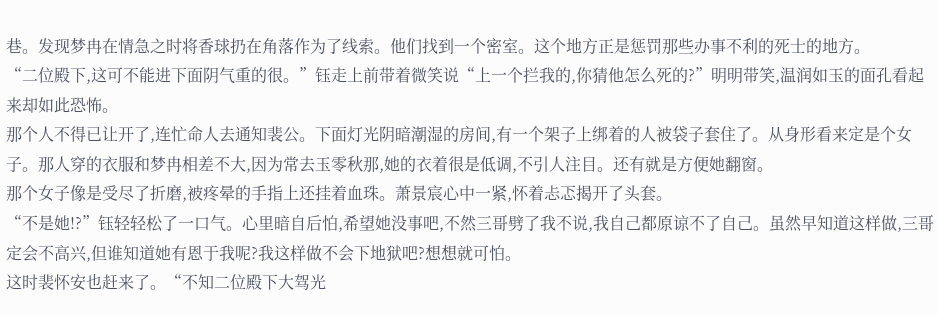巷。发现梦冉在情急之时将香球扔在角落作为了线索。他们找到一个密室。这个地方正是惩罚那些办事不利的死士的地方。
“二位殿下,这可不能进下面阴气重的很。”钰走上前带着微笑说“上一个拦我的,你猜他怎么死的?”明明带笑,温润如玉的面孔看起来却如此恐怖。
那个人不得已让开了,连忙命人去通知裴公。下面灯光阴暗潮湿的房间,有一个架子上绑着的人被袋子套住了。从身形看来定是个女子。那人穿的衣服和梦冉相差不大,因为常去玉零秋那,她的衣着很是低调,不引人注目。还有就是方便她翻窗。
那个女子像是受尽了折磨,被疼晕的手指上还挂着血珠。萧景宸心中一紧,怀着忐忑揭开了头套。
“不是她!?”钰轻轻松了一口气。心里暗自后怕,希望她没事吧,不然三哥劈了我不说,我自己都原谅不了自己。虽然早知道这样做,三哥定会不高兴,但谁知道她有恩于我呢?我这样做不会下地狱吧?想想就可怕。
这时裴怀安也赶来了。“不知二位殿下大驾光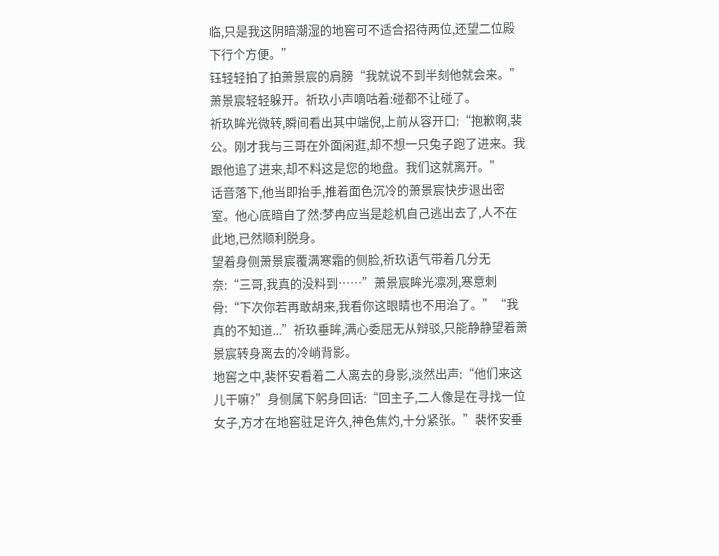临,只是我这阴暗潮湿的地窖可不适合招待两位,还望二位殿下行个方便。”
钰轻轻拍了拍萧景宸的肩膀“我就说不到半刻他就会来。”萧景宸轻轻躲开。祈玖小声嘀咕着:碰都不让碰了。
祈玖眸光微转,瞬间看出其中端倪,上前从容开口:“抱歉啊,裴公。刚才我与三哥在外面闲逛,却不想一只兔子跑了进来。我跟他追了进来,却不料这是您的地盘。我们这就离开。”
话音落下,他当即抬手,推着面色沉冷的萧景宸快步退出密室。他心底暗自了然:梦冉应当是趁机自己逃出去了,人不在此地,已然顺利脱身。
望着身侧萧景宸覆满寒霜的侧脸,祈玖语气带着几分无奈:“三哥,我真的没料到……”萧景宸眸光凛冽,寒意刺骨:“下次你若再敢胡来,我看你这眼睛也不用治了。”“我真的不知道...”祈玖垂眸,满心委屈无从辩驳,只能静静望着萧景宸转身离去的冷峭背影。
地窖之中,裴怀安看着二人离去的身影,淡然出声:“他们来这儿干嘛?”身侧属下躬身回话:“回主子,二人像是在寻找一位女子,方才在地窖驻足许久,神色焦灼,十分紧张。”裴怀安垂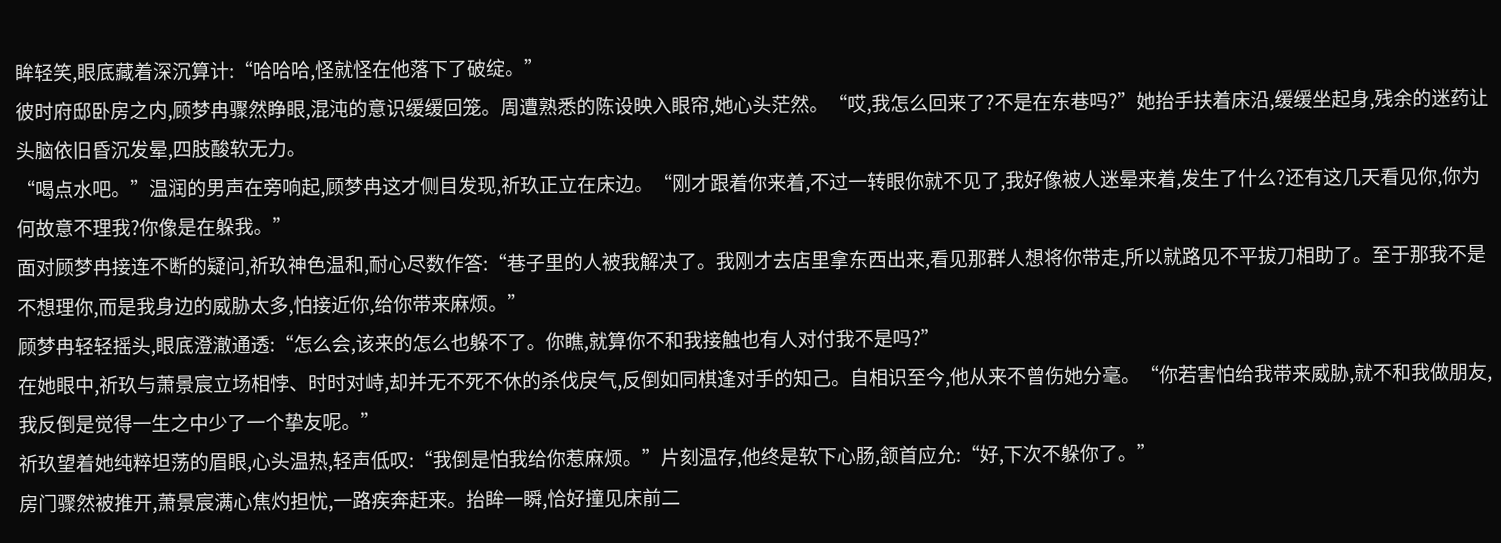眸轻笑,眼底藏着深沉算计:“哈哈哈,怪就怪在他落下了破绽。”
彼时府邸卧房之内,顾梦冉骤然睁眼,混沌的意识缓缓回笼。周遭熟悉的陈设映入眼帘,她心头茫然。“哎,我怎么回来了?不是在东巷吗?”她抬手扶着床沿,缓缓坐起身,残余的迷药让头脑依旧昏沉发晕,四肢酸软无力。
“喝点水吧。”温润的男声在旁响起,顾梦冉这才侧目发现,祈玖正立在床边。“刚才跟着你来着,不过一转眼你就不见了,我好像被人迷晕来着,发生了什么?还有这几天看见你,你为何故意不理我?你像是在躲我。”
面对顾梦冉接连不断的疑问,祈玖神色温和,耐心尽数作答:“巷子里的人被我解决了。我刚才去店里拿东西出来,看见那群人想将你带走,所以就路见不平拔刀相助了。至于那我不是不想理你,而是我身边的威胁太多,怕接近你,给你带来麻烦。”
顾梦冉轻轻摇头,眼底澄澈通透:“怎么会,该来的怎么也躲不了。你瞧,就算你不和我接触也有人对付我不是吗?”
在她眼中,祈玖与萧景宸立场相悖、时时对峙,却并无不死不休的杀伐戾气,反倒如同棋逢对手的知己。自相识至今,他从来不曾伤她分毫。“你若害怕给我带来威胁,就不和我做朋友,我反倒是觉得一生之中少了一个挚友呢。”
祈玖望着她纯粹坦荡的眉眼,心头温热,轻声低叹:“我倒是怕我给你惹麻烦。”片刻温存,他终是软下心肠,颔首应允:“好,下次不躲你了。”
房门骤然被推开,萧景宸满心焦灼担忧,一路疾奔赶来。抬眸一瞬,恰好撞见床前二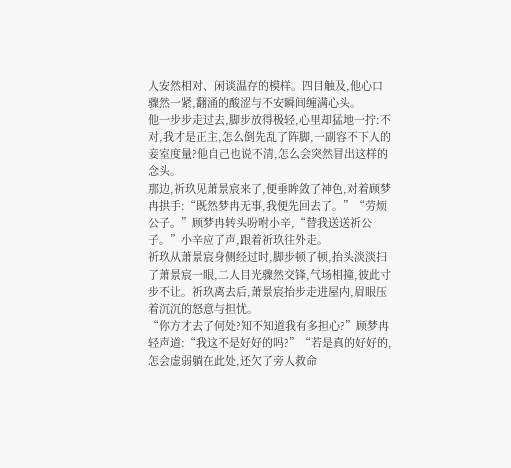人安然相对、闲谈温存的模样。四目触及,他心口骤然一紧,翻涌的酸涩与不安瞬间缠满心头。
他一步步走过去,脚步放得极轻,心里却猛地一拧:不对,我才是正主,怎么倒先乱了阵脚,一副容不下人的妾室度量?他自己也说不清,怎么会突然冒出这样的念头。
那边,祈玖见萧景宸来了,便垂眸敛了神色,对着顾梦冉拱手:“既然梦冉无事,我便先回去了。”“劳烦公子。”顾梦冉转头吩咐小辛,“替我送送祈公子。”小辛应了声,跟着祈玖往外走。
祈玖从萧景宸身侧经过时,脚步顿了顿,抬头淡淡扫了萧景宸一眼,二人目光骤然交锋,气场相撞,彼此寸步不让。祈玖离去后,萧景宸抬步走进屋内,眉眼压着沉沉的怒意与担忧。
“你方才去了何处?知不知道我有多担心?”顾梦冉轻声道:“我这不是好好的吗?”“若是真的好好的,怎会虚弱躺在此处,还欠了旁人救命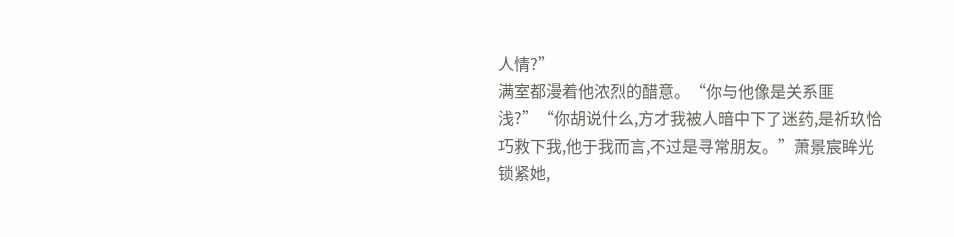人情?”
满室都漫着他浓烈的醋意。“你与他像是关系匪浅?”“你胡说什么,方才我被人暗中下了迷药,是祈玖恰巧救下我,他于我而言,不过是寻常朋友。”萧景宸眸光锁紧她,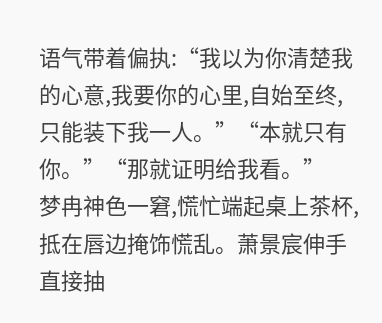语气带着偏执:“我以为你清楚我的心意,我要你的心里,自始至终,只能装下我一人。”“本就只有你。”“那就证明给我看。”
梦冉神色一窘,慌忙端起桌上茶杯,抵在唇边掩饰慌乱。萧景宸伸手直接抽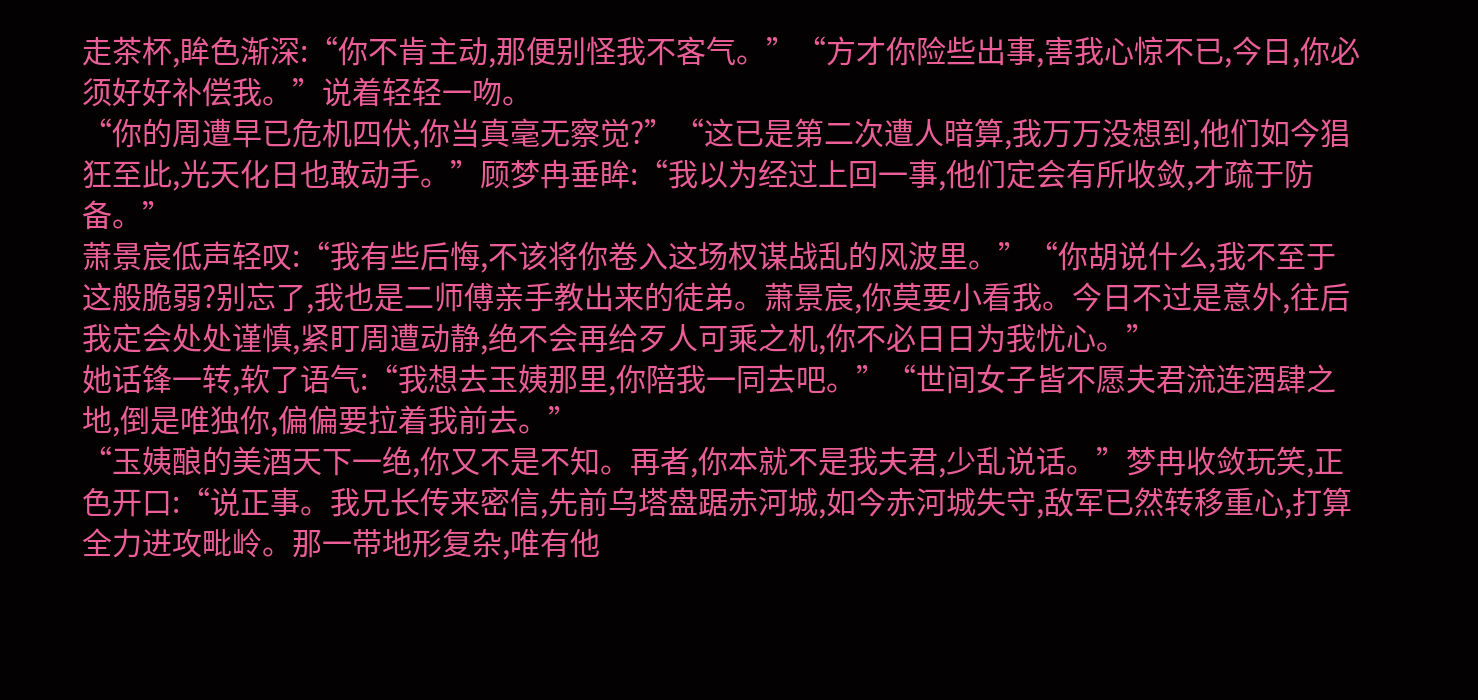走茶杯,眸色渐深:“你不肯主动,那便别怪我不客气。”“方才你险些出事,害我心惊不已,今日,你必须好好补偿我。”说着轻轻一吻。
“你的周遭早已危机四伏,你当真毫无察觉?”“这已是第二次遭人暗算,我万万没想到,他们如今猖狂至此,光天化日也敢动手。”顾梦冉垂眸:“我以为经过上回一事,他们定会有所收敛,才疏于防备。”
萧景宸低声轻叹:“我有些后悔,不该将你卷入这场权谋战乱的风波里。”“你胡说什么,我不至于这般脆弱?别忘了,我也是二师傅亲手教出来的徒弟。萧景宸,你莫要小看我。今日不过是意外,往后我定会处处谨慎,紧盯周遭动静,绝不会再给歹人可乘之机,你不必日日为我忧心。”
她话锋一转,软了语气:“我想去玉姨那里,你陪我一同去吧。”“世间女子皆不愿夫君流连酒肆之地,倒是唯独你,偏偏要拉着我前去。”
“玉姨酿的美酒天下一绝,你又不是不知。再者,你本就不是我夫君,少乱说话。”梦冉收敛玩笑,正色开口:“说正事。我兄长传来密信,先前乌塔盘踞赤河城,如今赤河城失守,敌军已然转移重心,打算全力进攻毗岭。那一带地形复杂,唯有他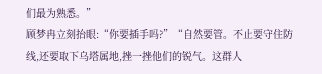们最为熟悉。”
顾梦冉立刻抬眼:“你要插手吗?”“自然要管。不止要守住防线,还要取下乌塔属地,挫一挫他们的锐气。这群人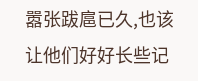嚣张跋扈已久,也该让他们好好长些记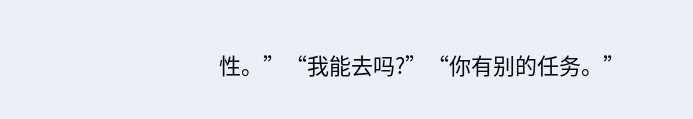性。”“我能去吗?”“你有别的任务。”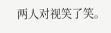两人对视笑了笑。